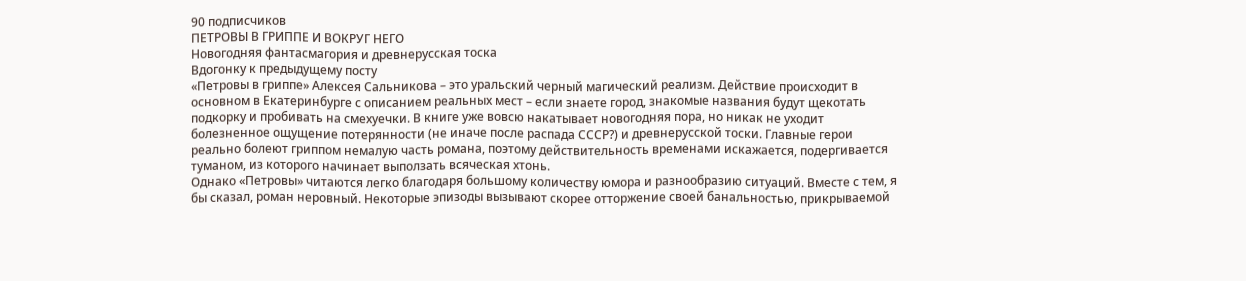90 подписчиков
ПЕТРОВЫ В ГРИППЕ И ВОКРУГ НЕГО
Новогодняя фантасмагория и древнерусская тоска
Вдогонку к предыдущему посту
«Петровы в гриппе» Алексея Сальникова – это уральский черный магический реализм. Действие происходит в основном в Екатеринбурге с описанием реальных мест – если знаете город, знакомые названия будут щекотать подкорку и пробивать на смехуечки. В книге уже вовсю накатывает новогодняя пора, но никак не уходит болезненное ощущение потерянности (не иначе после распада СССР?) и древнерусской тоски. Главные герои реально болеют гриппом немалую часть романа, поэтому действительность временами искажается, подергивается туманом, из которого начинает выползать всяческая хтонь.
Однако «Петровы» читаются легко благодаря большому количеству юмора и разнообразию ситуаций. Вместе с тем, я бы сказал, роман неровный. Некоторые эпизоды вызывают скорее отторжение своей банальностью, прикрываемой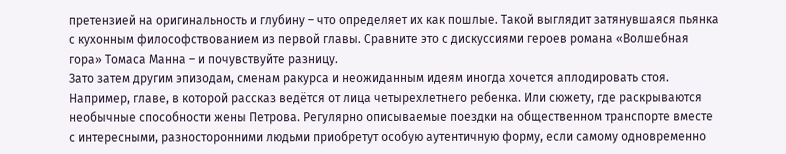претензией на оригинальность и глубину – что определяет их как пошлые. Такой выглядит затянувшаяся пьянка с кухонным философствованием из первой главы. Сравните это с дискуссиями героев романа «Волшебная гора» Томаса Манна – и почувствуйте разницу.
Зато затем другим эпизодам, сменам ракурса и неожиданным идеям иногда хочется аплодировать стоя. Например, главе, в которой рассказ ведётся от лица четырехлетнего ребенка. Или сюжету, где раскрываются необычные способности жены Петрова. Регулярно описываемые поездки на общественном транспорте вместе с интересными, разносторонними людьми приобретут особую аутентичную форму, если самому одновременно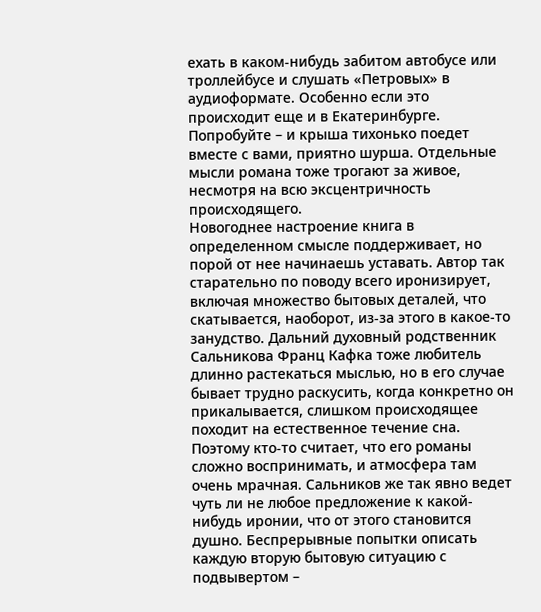ехать в каком-нибудь забитом автобусе или троллейбусе и слушать «Петровых» в аудиоформате. Особенно если это происходит еще и в Екатеринбурге. Попробуйте – и крыша тихонько поедет вместе с вами, приятно шурша. Отдельные мысли романа тоже трогают за живое, несмотря на всю эксцентричность происходящего.
Новогоднее настроение книга в определенном смысле поддерживает, но порой от нее начинаешь уставать. Автор так старательно по поводу всего иронизирует, включая множество бытовых деталей, что скатывается, наоборот, из-за этого в какое-то занудство. Дальний духовный родственник Сальникова Франц Кафка тоже любитель длинно растекаться мыслью, но в его случае бывает трудно раскусить, когда конкретно он прикалывается, слишком происходящее походит на естественное течение сна. Поэтому кто-то считает, что его романы сложно воспринимать, и атмосфера там очень мрачная. Сальников же так явно ведет чуть ли не любое предложение к какой-нибудь иронии, что от этого становится душно. Беспрерывные попытки описать каждую вторую бытовую ситуацию с подвывертом –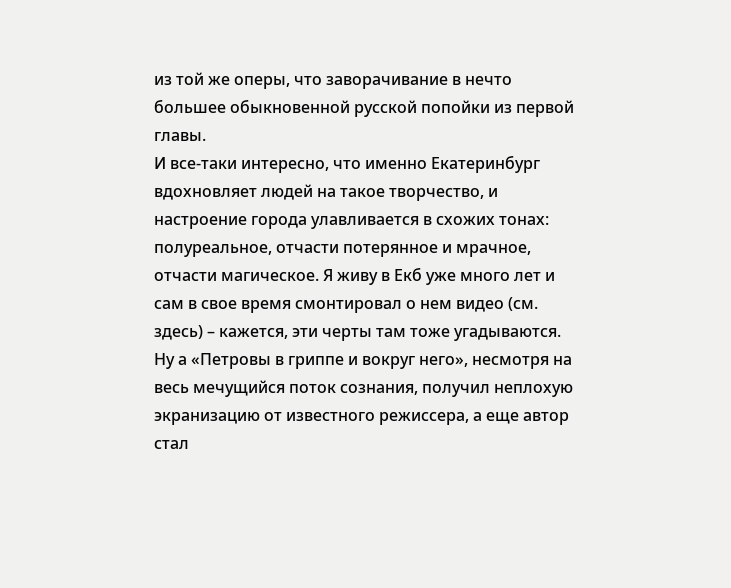из той же оперы, что заворачивание в нечто большее обыкновенной русской попойки из первой главы.
И все-таки интересно, что именно Екатеринбург вдохновляет людей на такое творчество, и настроение города улавливается в схожих тонах: полуреальное, отчасти потерянное и мрачное, отчасти магическое. Я живу в Екб уже много лет и сам в свое время смонтировал о нем видео (см. здесь) – кажется, эти черты там тоже угадываются. Ну а «Петровы в гриппе и вокруг него», несмотря на весь мечущийся поток сознания, получил неплохую экранизацию от известного режиссера, а еще автор стал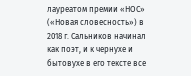лауреатом премии «НОС» («Новая словесность») в 2018 г. Сальников начинал как поэт, и к чернухе и бытовухе в его тексте все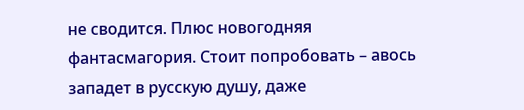не сводится. Плюс новогодняя фантасмагория. Стоит попробовать – авось западет в русскую душу, даже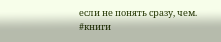если не понять сразу, чем.
#книги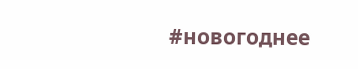#новогоднее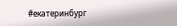#екатеринбург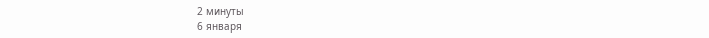2 минуты
6 января